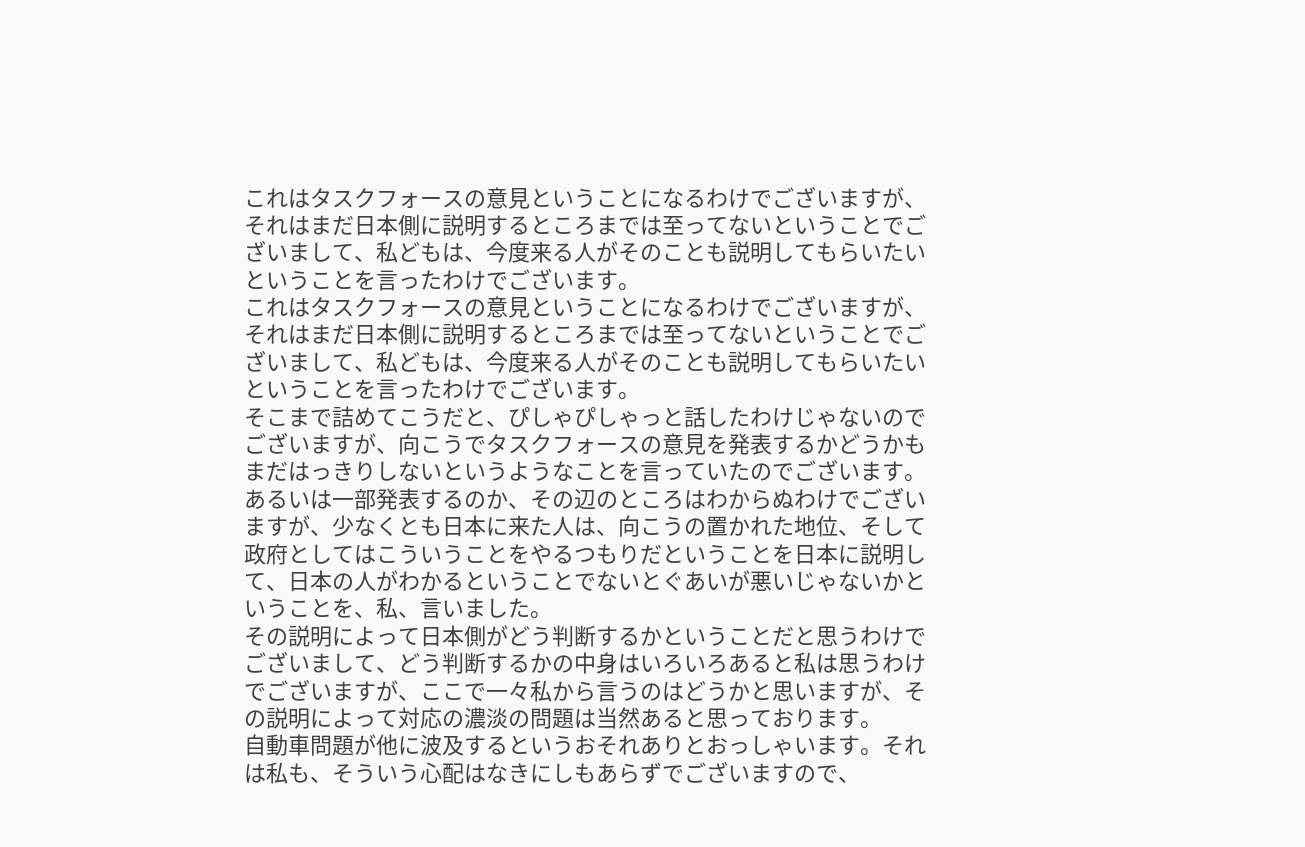これはタスクフォースの意見ということになるわけでございますが、それはまだ日本側に説明するところまでは至ってないということでございまして、私どもは、今度来る人がそのことも説明してもらいたいということを言ったわけでございます。
これはタスクフォースの意見ということになるわけでございますが、それはまだ日本側に説明するところまでは至ってないということでございまして、私どもは、今度来る人がそのことも説明してもらいたいということを言ったわけでございます。
そこまで詰めてこうだと、ぴしゃぴしゃっと話したわけじゃないのでございますが、向こうでタスクフォースの意見を発表するかどうかもまだはっきりしないというようなことを言っていたのでございます。あるいは一部発表するのか、その辺のところはわからぬわけでございますが、少なくとも日本に来た人は、向こうの置かれた地位、そして政府としてはこういうことをやるつもりだということを日本に説明して、日本の人がわかるということでないとぐあいが悪いじゃないかということを、私、言いました。
その説明によって日本側がどう判断するかということだと思うわけでございまして、どう判断するかの中身はいろいろあると私は思うわけでございますが、ここで一々私から言うのはどうかと思いますが、その説明によって対応の濃淡の問題は当然あると思っております。
自動車問題が他に波及するというおそれありとおっしゃいます。それは私も、そういう心配はなきにしもあらずでございますので、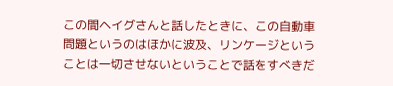この間ヘイグさんと話したときに、この自動車問題というのはほかに波及、リンケージということは一切させないということで話をすべきだ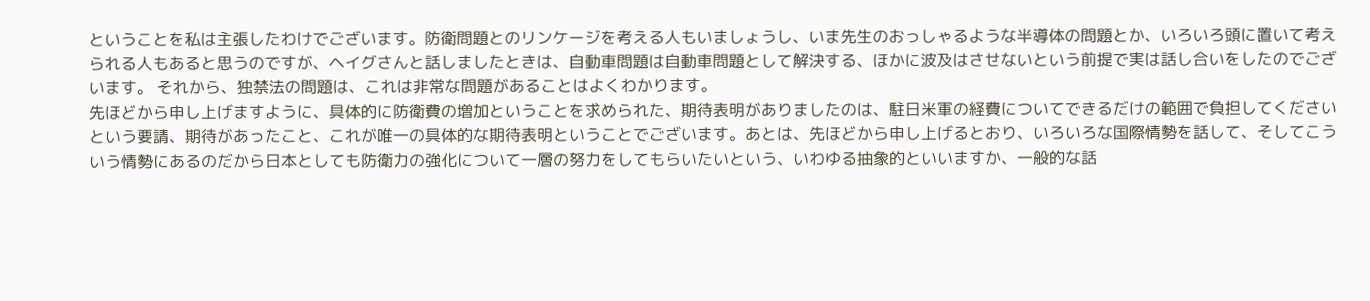ということを私は主張したわけでございます。防衛問題とのリンケージを考える人もいましょうし、いま先生のおっしゃるような半導体の問題とか、いろいろ頭に置いて考えられる人もあると思うのですが、ヘイグさんと話しましたときは、自動車問題は自動車問題として解決する、ほかに波及はさせないという前提で実は話し合いをしたのでございます。 それから、独禁法の問題は、これは非常な問題があることはよくわかります。
先ほどから申し上げますように、具体的に防衛費の増加ということを求められた、期待表明がありましたのは、駐日米軍の経費についてできるだけの範囲で負担してくださいという要請、期待があったこと、これが唯一の具体的な期待表明ということでございます。あとは、先ほどから申し上げるとおり、いろいろな国際情勢を話して、そしてこういう情勢にあるのだから日本としても防衛力の強化について一層の努力をしてもらいたいという、いわゆる抽象的といいますか、一般的な話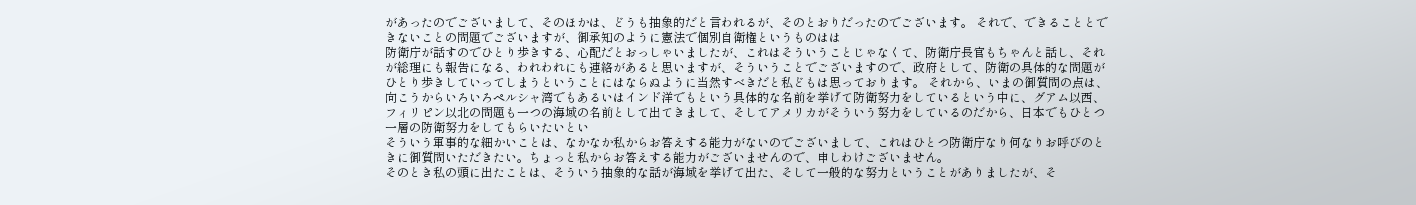があったのでございまして、そのほかは、どうも抽象的だと言われるが、そのとおりだったのでございます。 それで、できることとできないことの問題でございますが、御承知のように憲法で個別自衛権というものはは
防衛庁が話すのでひとり歩きする、心配だとおっしゃいましたが、これはそういうことじゃなくて、防衛庁長官もちゃんと話し、それが総理にも報告になる、われわれにも連絡があると思いますが、そういうことでございますので、政府として、防衛の具体的な問題がひとり歩きしていってしまうということにはならぬように当然すべきだと私どもは思っております。 それから、いまの御質問の点は、向こうからいろいろペルシャ湾でもあるいはインド洋でもという具体的な名前を挙げて防衛努力をしているという中に、グアム以西、フィリピン以北の問題も一つの海域の名前として出てきまして、そしてアメリカがそういう努力をしているのだから、日本でもひとつ一層の防衛努力をしてもらいたいとい
そういう軍事的な細かいことは、なかなか私からお答えする能力がないのでございまして、これはひとつ防衛庁なり何なりお呼びのときに御質問いただきたい。ちょっと私からお答えする能力がございませんので、申しわけございません。
そのとき私の頭に出たことは、そういう抽象的な話が海域を挙げて出た、そして一般的な努力ということがありましたが、そ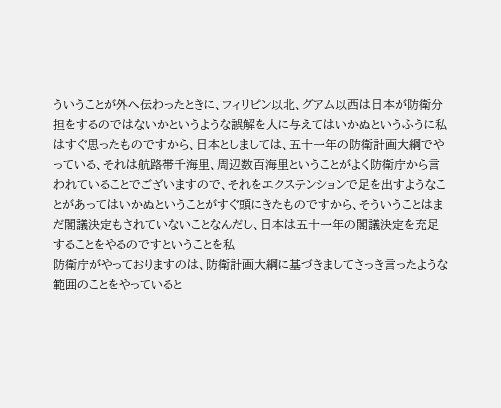ういうことが外へ伝わったときに、フィリピン以北、グアム以西は日本が防衛分担をするのではないかというような誤解を人に与えてはいかぬというふうに私はすぐ思ったものですから、日本としましては、五十一年の防衛計画大綱でやっている、それは航路帯千海里、周辺数百海里ということがよく防衛庁から言われていることでございますので、それをエクステンションで足を出すようなことがあってはいかぬということがすぐ頭にきたものですから、そういうことはまだ閣議決定もされていないことなんだし、日本は五十一年の閣議決定を充足することをやるのですということを私
防衛庁がやっておりますのは、防衛計画大綱に基づきましてさっき言ったような範囲のことをやっていると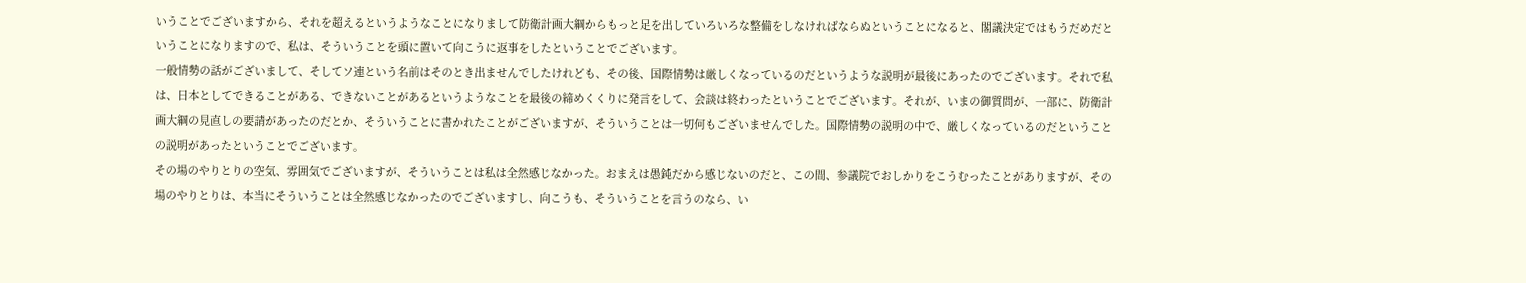いうことでございますから、それを超えるというようなことになりまして防衛計画大綱からもっと足を出していろいろな整備をしなければならぬということになると、閣議決定ではもうだめだということになりますので、私は、そういうことを頭に置いて向こうに返事をしたということでございます。
一般情勢の話がございまして、そしてソ連という名前はそのとき出ませんでしたけれども、その後、国際情勢は厳しくなっているのだというような説明が最後にあったのでございます。それで私は、日本としてできることがある、できないことがあるというようなことを最後の締めくくりに発言をして、会談は終わったということでございます。それが、いまの御質問が、一部に、防衛計画大綱の見直しの要請があったのだとか、そういうことに書かれたことがございますが、そういうことは一切何もございませんでした。国際情勢の説明の中で、厳しくなっているのだということの説明があったということでございます。
その場のやりとりの空気、雰囲気でございますが、そういうことは私は全然感じなかった。おまえは愚鈍だから感じないのだと、この間、参議院でおしかりをこうむったことがありますが、その場のやりとりは、本当にそういうことは全然感じなかったのでございますし、向こうも、そういうことを言うのなら、い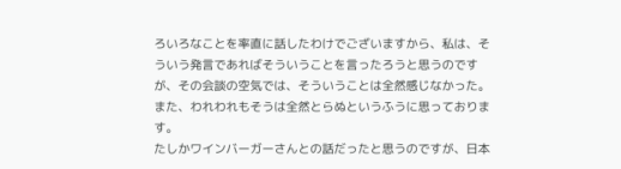ろいろなことを率直に話したわけでございますから、私は、そういう発言であればそういうことを言ったろうと思うのですが、その会談の空気では、そういうことは全然感じなかった。また、われわれもそうは全然とらぬというふうに思っております。
たしかワインバーガーさんとの話だったと思うのですが、日本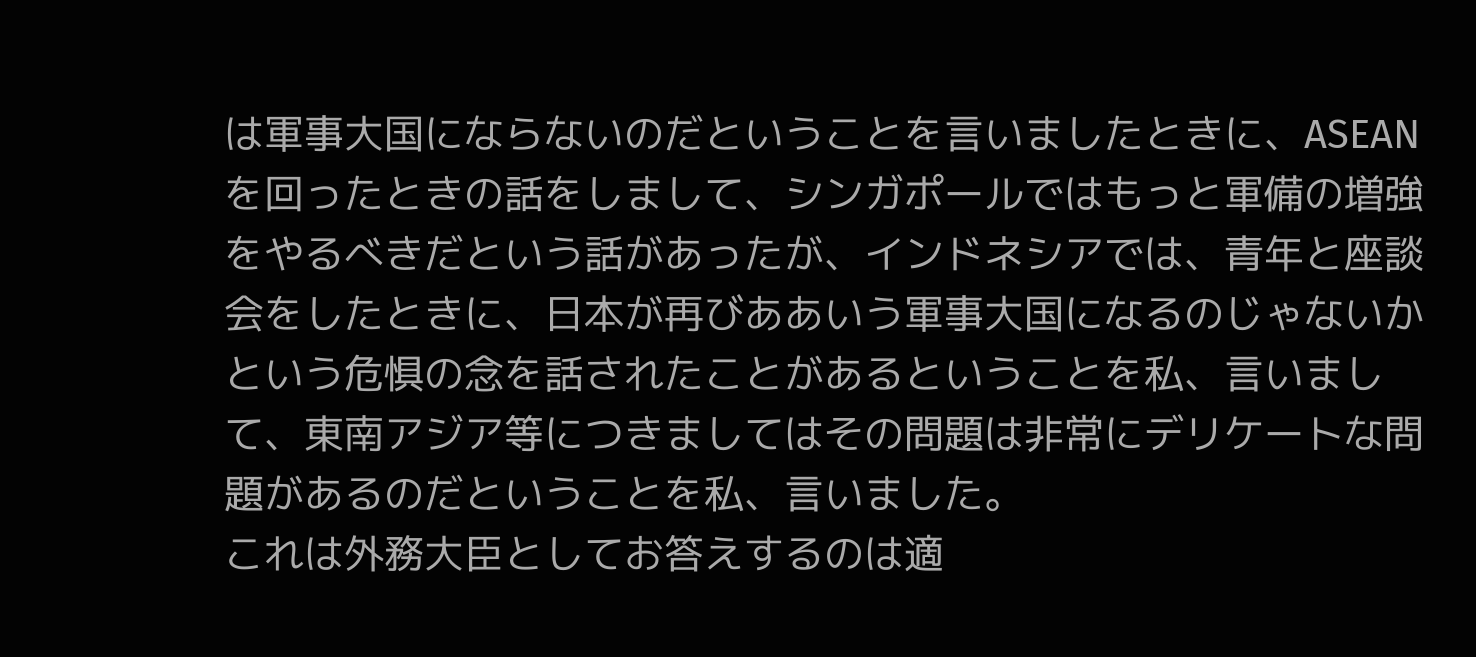は軍事大国にならないのだということを言いましたときに、ASEANを回ったときの話をしまして、シンガポールではもっと軍備の増強をやるべきだという話があったが、インドネシアでは、青年と座談会をしたときに、日本が再びああいう軍事大国になるのじゃないかという危惧の念を話されたことがあるということを私、言いまして、東南アジア等につきましてはその問題は非常にデリケートな問題があるのだということを私、言いました。
これは外務大臣としてお答えするのは適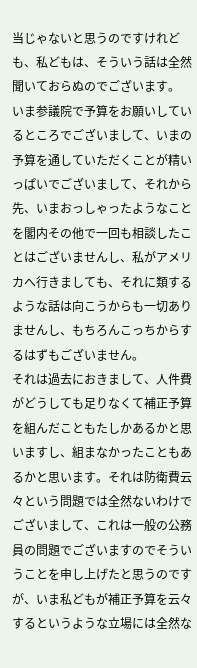当じゃないと思うのですけれども、私どもは、そういう話は全然聞いておらぬのでございます。
いま参議院で予算をお願いしているところでございまして、いまの予算を通していただくことが精いっぱいでございまして、それから先、いまおっしゃったようなことを閣内その他で一回も相談したことはございませんし、私がアメリカへ行きましても、それに類するような話は向こうからも一切ありませんし、もちろんこっちからするはずもございません。
それは過去におきまして、人件費がどうしても足りなくて補正予算を組んだこともたしかあるかと思いますし、組まなかったこともあるかと思います。それは防衛費云々という問題では全然ないわけでございまして、これは一般の公務員の問題でございますのでそういうことを申し上げたと思うのですが、いま私どもが補正予算を云々するというような立場には全然な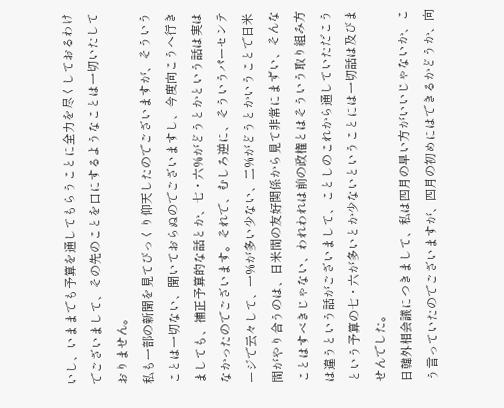いし、いままでも予算を通してもらうことに全力を尽くしておるわけでございまして、その先のことを口にするようなことは一切いたしておりません。
私も一部の新聞を見てびっくり仰天したのでございますが、そういうことは一切ない、聞いておらぬのでございますし、今度向こうへ行きましても、補正予算的な話とか、七・六%がどうとかという話は実はなかったのでございます。それで、むしろ逆に、そういうパーセンテージで云々して、一%が多い少ない、二%がどうとかいうことで日米間がやり合うのは、日米間の友好関係から見て非常にまずい、そんなことはすべきじゃない、われわれは前の政権とはそういう取り組み方は違うという話がございまして、ことしのこれから通していただこうという予算の七・六が多いとか少ないということには一切話は及びませんでした。
日韓外相会議につきまして、私は四月の早い方がいいじゃないか、こう言っていたのでございますが、四月の初めにはできるかどうか、向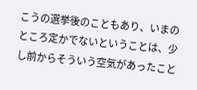こうの選挙後のこともあり、いまのところ定かでないということは、少し前からそういう空気があったこと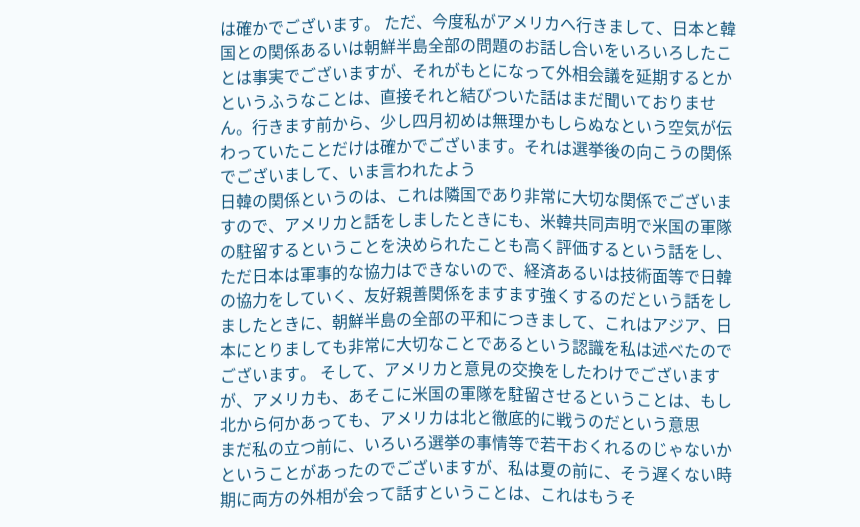は確かでございます。 ただ、今度私がアメリカへ行きまして、日本と韓国との関係あるいは朝鮮半島全部の問題のお話し合いをいろいろしたことは事実でございますが、それがもとになって外相会議を延期するとかというふうなことは、直接それと結びついた話はまだ聞いておりません。行きます前から、少し四月初めは無理かもしらぬなという空気が伝わっていたことだけは確かでございます。それは選挙後の向こうの関係でございまして、いま言われたよう
日韓の関係というのは、これは隣国であり非常に大切な関係でございますので、アメリカと話をしましたときにも、米韓共同声明で米国の軍隊の駐留するということを決められたことも高く評価するという話をし、ただ日本は軍事的な協力はできないので、経済あるいは技術面等で日韓の協力をしていく、友好親善関係をますます強くするのだという話をしましたときに、朝鮮半島の全部の平和につきまして、これはアジア、日本にとりましても非常に大切なことであるという認識を私は述べたのでございます。 そして、アメリカと意見の交換をしたわけでございますが、アメリカも、あそこに米国の軍隊を駐留させるということは、もし北から何かあっても、アメリカは北と徹底的に戦うのだという意思
まだ私の立つ前に、いろいろ選挙の事情等で若干おくれるのじゃないかということがあったのでございますが、私は夏の前に、そう遅くない時期に両方の外相が会って話すということは、これはもうそ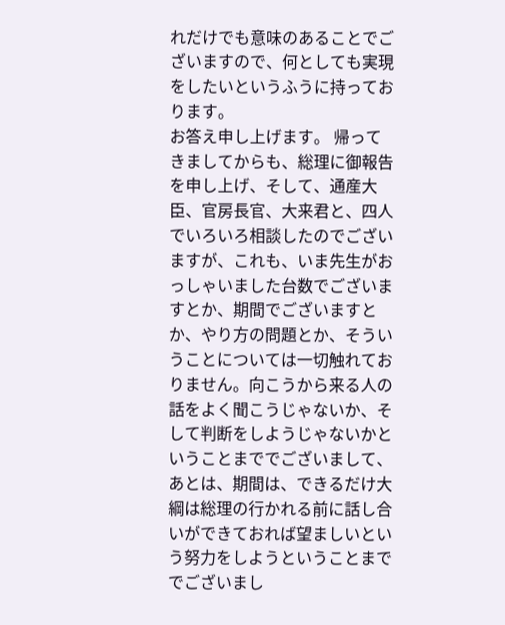れだけでも意味のあることでございますので、何としても実現をしたいというふうに持っております。
お答え申し上げます。 帰ってきましてからも、総理に御報告を申し上げ、そして、通産大臣、官房長官、大来君と、四人でいろいろ相談したのでございますが、これも、いま先生がおっしゃいました台数でございますとか、期間でございますとか、やり方の問題とか、そういうことについては一切触れておりません。向こうから来る人の話をよく聞こうじゃないか、そして判断をしようじゃないかということまででございまして、あとは、期間は、できるだけ大綱は総理の行かれる前に話し合いができておれば望ましいという努力をしようということまででございまし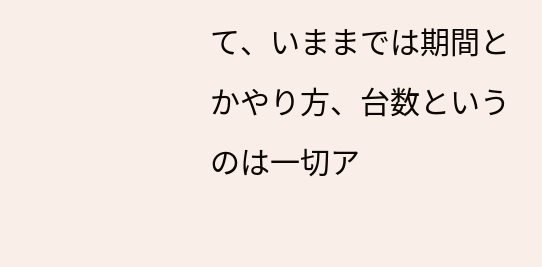て、いままでは期間とかやり方、台数というのは一切ア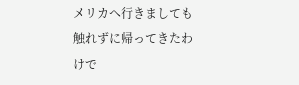メリカへ行きましても触れずに帰ってきたわけで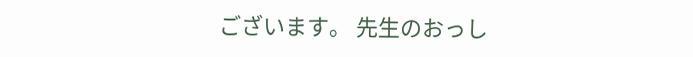ございます。 先生のおっし